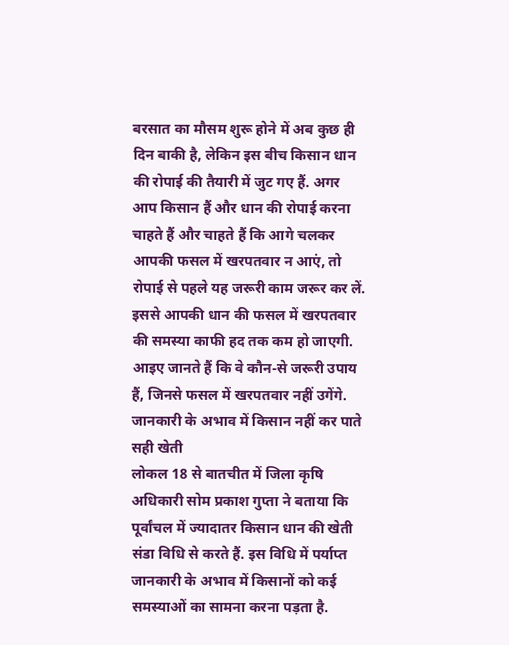बरसात का मौसम शुरू होने में अब कुछ ही दिन बाकी है, लेकिन इस बीच किसान धान की रोपाई की तैयारी में जुट गए हैं. अगर आप किसान हैं और धान की रोपाई करना चाहते हैं और चाहते हैं कि आगे चलकर आपकी फसल में खरपतवार न आएं, तो रोपाई से पहले यह जरूरी काम जरूर कर लें. इससे आपकी धान की फसल में खरपतवार की समस्या काफी हद तक कम हो जाएगी. आइए जानते हैं कि वे कौन-से जरूरी उपाय हैं, जिनसे फसल में खरपतवार नहीं उगेंगे.
जानकारी के अभाव में किसान नहीं कर पाते सही खेती
लोकल 18 से बातचीत में जिला कृषि अधिकारी सोम प्रकाश गुप्ता ने बताया कि पूर्वांचल में ज्यादातर किसान धान की खेती संडा विधि से करते हैं. इस विधि में पर्याप्त जानकारी के अभाव में किसानों को कई समस्याओं का सामना करना पड़ता है.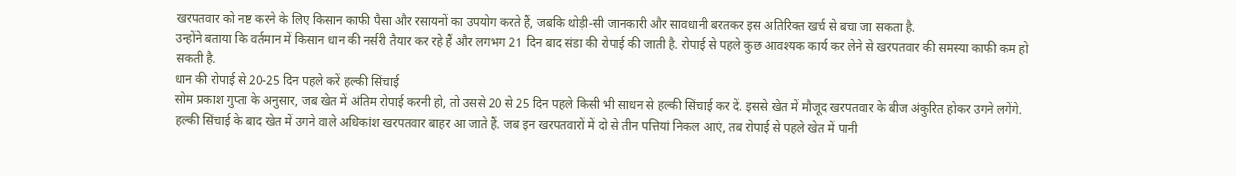खरपतवार को नष्ट करने के लिए किसान काफी पैसा और रसायनों का उपयोग करते हैं, जबकि थोड़ी-सी जानकारी और सावधानी बरतकर इस अतिरिक्त खर्च से बचा जा सकता है.
उन्होंने बताया कि वर्तमान में किसान धान की नर्सरी तैयार कर रहे हैं और लगभग 21 दिन बाद संडा की रोपाई की जाती है. रोपाई से पहले कुछ आवश्यक कार्य कर लेने से खरपतवार की समस्या काफी कम हो सकती है.
धान की रोपाई से 20-25 दिन पहले करें हल्की सिंचाई
सोम प्रकाश गुप्ता के अनुसार, जब खेत में अंतिम रोपाई करनी हो, तो उससे 20 से 25 दिन पहले किसी भी साधन से हल्की सिंचाई कर दें. इससे खेत में मौजूद खरपतवार के बीज अंकुरित होकर उगने लगेंगे.
हल्की सिंचाई के बाद खेत में उगने वाले अधिकांश खरपतवार बाहर आ जाते हैं. जब इन खरपतवारों में दो से तीन पत्तियां निकल आएं, तब रोपाई से पहले खेत में पानी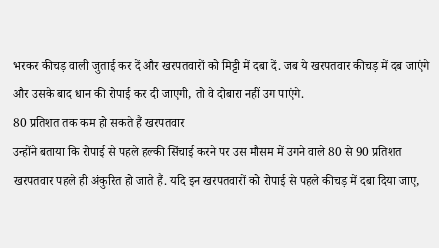भरकर कीचड़ वाली जुताई कर दें और खरपतवारों को मिट्टी में दबा दें. जब ये खरपतवार कीचड़ में दब जाएंगे और उसके बाद धान की रोपाई कर दी जाएगी, तो वे दोबारा नहीं उग पाएंगे.
80 प्रतिशत तक कम हो सकते हैं खरपतवार
उन्होंने बताया कि रोपाई से पहले हल्की सिंचाई करने पर उस मौसम में उगने वाले 80 से 90 प्रतिशत खरपतवार पहले ही अंकुरित हो जाते हैं. यदि इन खरपतवारों को रोपाई से पहले कीचड़ में दबा दिया जाए,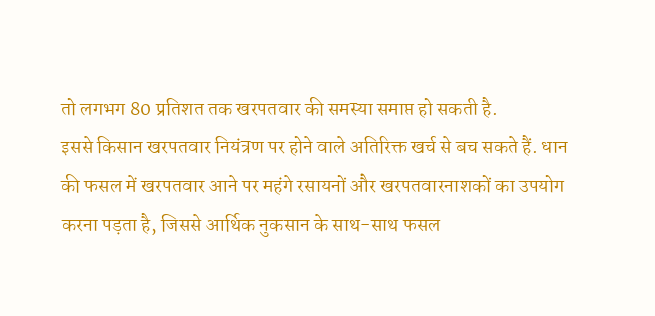तो लगभग 80 प्रतिशत तक खरपतवार की समस्या समाप्त हो सकती है.
इससे किसान खरपतवार नियंत्रण पर होने वाले अतिरिक्त खर्च से बच सकते हैं. धान की फसल में खरपतवार आने पर महंगे रसायनों और खरपतवारनाशकों का उपयोग करना पड़ता है, जिससे आर्थिक नुकसान के साथ-साथ फसल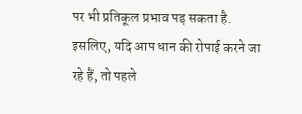पर भी प्रतिकूल प्रभाव पड़ सकता है.
इसलिए, यदि आप धान की रोपाई करने जा रहे हैं, तो पहले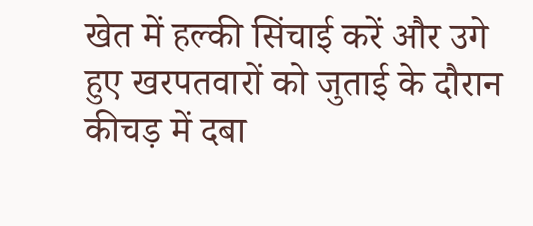खेत में हल्की सिंचाई करें और उगे हुए खरपतवारों को जुताई के दौरान कीचड़ में दबा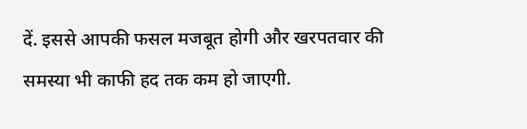दें. इससे आपकी फसल मजबूत होगी और खरपतवार की समस्या भी काफी हद तक कम हो जाएगी.